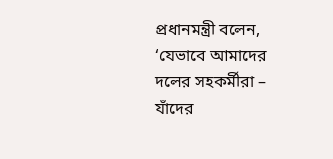প্রধানমন্ত্রী বলেন, ‘যেভাবে আমাদের দলের সহকর্মীরা – যাঁদের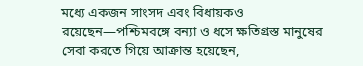মধ্যে একজন সাংসদ এবং বিধায়কও রয়েছেন—পশ্চিমবঙ্গে বন্যা ও ধসে ক্ষতিগ্রস্ত মানুষের সেবা করতে গিয়ে আক্রান্ত হয়েছেন,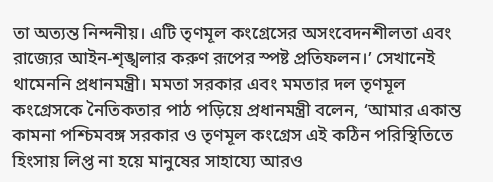তা অত্যন্ত নিন্দনীয়। এটি তৃণমূল কংগ্রেসের অসংবেদনশীলতা এবং রাজ্যের আইন-শৃঙ্খলার করুণ রূপের স্পষ্ট প্রতিফলন।’ সেখানেই থামেননি প্রধানমন্ত্রী। মমতা সরকার এবং মমতার দল তৃণমূল কংগ্রেসকে নৈতিকতার পাঠ পড়িয়ে প্রধানমন্ত্রী বলেন, ‘আমার একান্ত কামনা পশ্চিমবঙ্গ সরকার ও তৃণমূল কংগ্রেস এই কঠিন পরিস্থিতিতে হিংসায় লিপ্ত না হয়ে মানুষের সাহায্যে আরও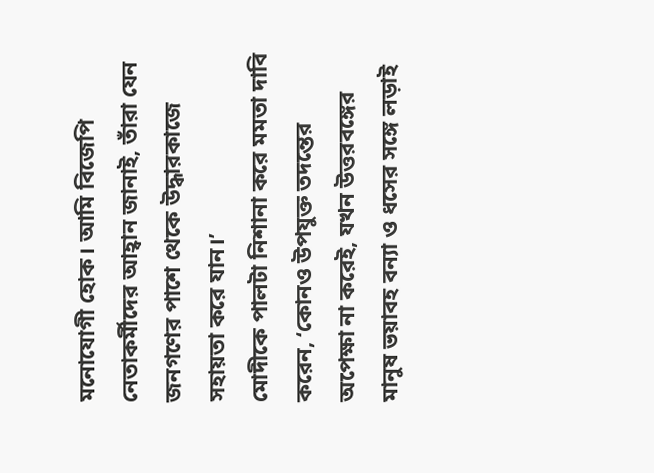মনোযোগী হোক। আমি বিজেপি নেতাকর্মীদের আহ্বান জানাই, তাঁরা যেন জনগণের পাশে থেকে উদ্ধারকাজে সহায়তা করে যান।’
মোদীকে পালটা নিশানা করে মমতা দাবি করেন, ‘কোনও উপযুক্ত তদন্তের অপেক্ষা না করেই, যখন উত্তরবঙ্গের মানুষ ভয়াবহ বন্যা ও ধসের সঙ্গে লড়াই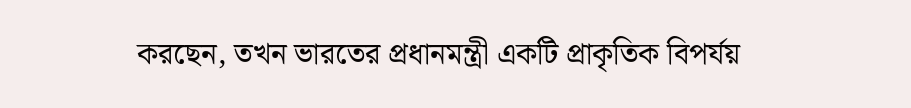করছেন, তখন ভারতের প্রধানমন্ত্রী একটি প্রাকৃতিক বিপর্যয়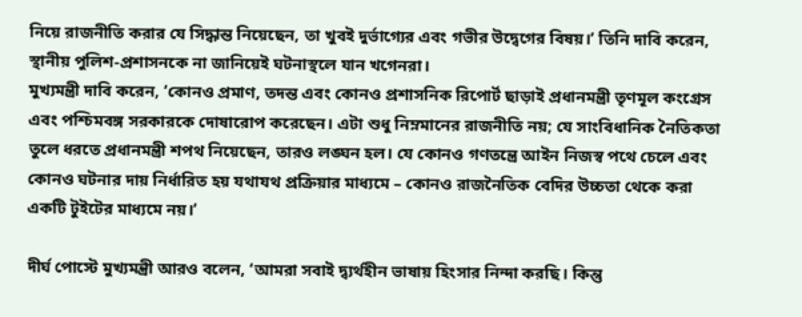নিয়ে রাজনীতি করার যে সিদ্ধান্ত নিয়েছেন, তা খুবই দুর্ভাগ্যের এবং গভীর উদ্বেগের বিষয়।’ তিনি দাবি করেন, স্থানীয় পুলিশ-প্রশাসনকে না জানিয়েই ঘটনাস্থলে যান খগেনরা।
মুখ্যমন্ত্রী দাবি করেন, ‘কোনও প্রমাণ, তদন্ত এবং কোনও প্রশাসনিক রিপোর্ট ছাড়াই প্রধানমন্ত্রী তৃণমূল কংগ্রেস এবং পশ্চিমবঙ্গ সরকারকে দোষারোপ করেছেন। এটা শুধু নিম্নমানের রাজনীতি নয়; যে সাংবিধানিক নৈতিকতা তুলে ধরতে প্রধানমন্ত্রী শপথ নিয়েছেন, তারও লঙ্ঘন হল। যে কোনও গণতন্ত্রে আইন নিজস্ব পথে চেলে এবং কোনও ঘটনার দায় নির্ধারিত হয় যথাযথ প্রক্রিয়ার মাধ্যমে – কোনও রাজনৈতিক বেদির উচ্চতা থেকে করা একটি টুইটের মাধ্যমে নয়।’

দীর্ঘ পোস্টে মুখ্যমন্ত্রী আরও বলেন, ‘আমরা সবাই দ্ব্যর্থহীন ভাষায় হিংসার নিন্দা করছি। কিন্তু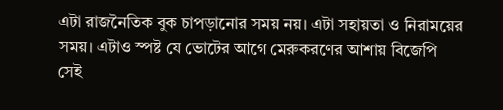এটা রাজনৈতিক বুক চাপড়ানোর সময় নয়। এটা সহায়তা ও নিরাময়ের সময়। এটাও স্পষ্ট যে ভোটের আগে মেরুকরণের আশায় বিজেপি সেই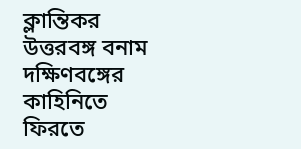ক্লান্তিকর উত্তরবঙ্গ বনাম দক্ষিণবঙ্গের কাহিনিতে ফিরতে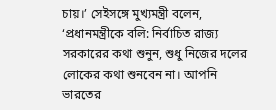চায়।’ সেইসঙ্গে মুখ্যমন্ত্রী বলেন, ‘প্রধানমন্ত্রীকে বলি: নির্বাচিত রাজ্য সরকারের কথা শুনুন, শুধু নিজের দলের লোকের কথা শুনবেন না। আপনি ভারতের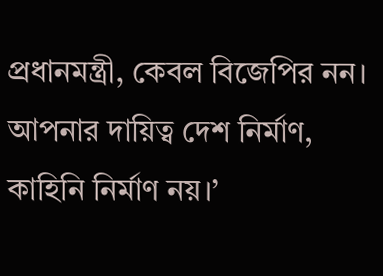প্রধানমন্ত্রী, কেবল বিজেপির নন। আপনার দায়িত্ব দেশ নির্মাণ, কাহিনি নির্মাণ নয়।’